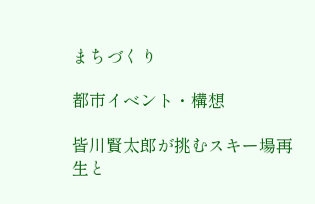まちづくり

都市イベント・構想

皆川賢太郎が挑むスキー場再生と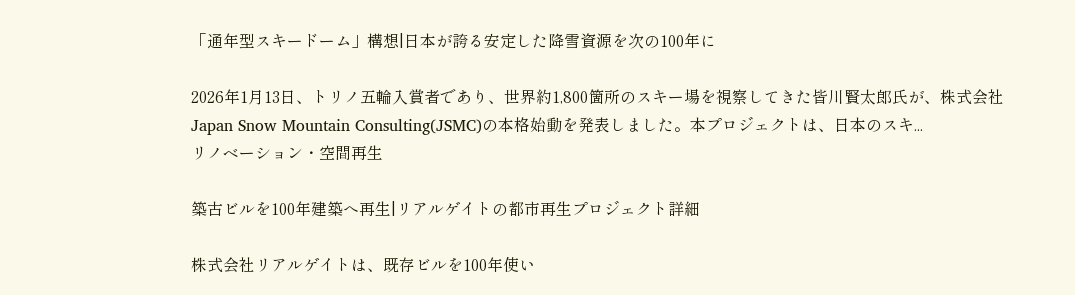「通年型スキードーム」構想|日本が誇る安定した降雪資源を次の100年に

2026年1月13日、トリノ五輪入賞者であり、世界約1,800箇所のスキー場を視察してきた皆川賢太郎氏が、株式会社Japan Snow Mountain Consulting(JSMC)の本格始動を発表しました。本プロジェクトは、日本のスキ...
リノベーション・空間再生

築古ビルを100年建築へ再生|リアルゲイトの都市再生プロジェクト詳細

株式会社リアルゲイトは、既存ビルを100年使い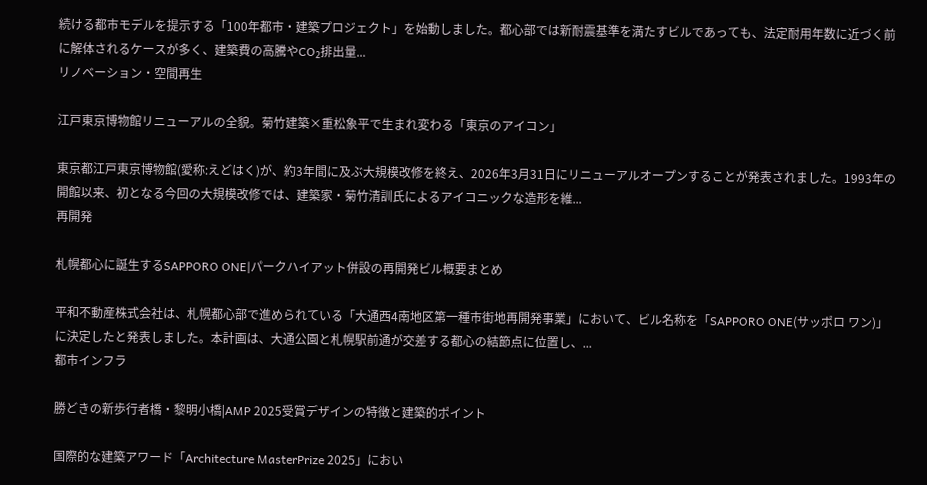続ける都市モデルを提示する「100年都市・建築プロジェクト」を始動しました。都心部では新耐震基準を満たすビルであっても、法定耐用年数に近づく前に解体されるケースが多く、建築費の高騰やCO₂排出量...
リノベーション・空間再生

江戸東京博物館リニューアルの全貌。菊竹建築×重松象平で生まれ変わる「東京のアイコン」

東京都江戸東京博物館(愛称:えどはく)が、約3年間に及ぶ大規模改修を終え、2026年3月31日にリニューアルオープンすることが発表されました。1993年の開館以来、初となる今回の大規模改修では、建築家・菊竹清訓氏によるアイコニックな造形を維...
再開発

札幌都心に誕生するSAPPORO ONE|パークハイアット併設の再開発ビル概要まとめ

平和不動産株式会社は、札幌都心部で進められている「大通西4南地区第一種市街地再開発事業」において、ビル名称を「SAPPORO ONE(サッポロ ワン)」に決定したと発表しました。本計画は、大通公園と札幌駅前通が交差する都心の結節点に位置し、...
都市インフラ

勝どきの新歩行者橋・黎明小橋|AMP 2025受賞デザインの特徴と建築的ポイント

国際的な建築アワード「Architecture MasterPrize 2025」におい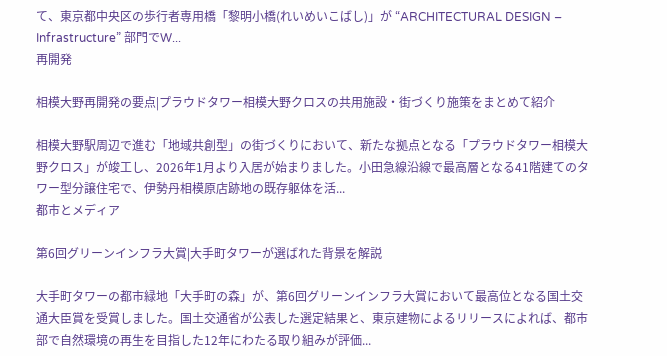て、東京都中央区の歩行者専用橋「黎明小橋(れいめいこばし)」が “ARCHITECTURAL DESIGN – Infrastructure” 部門でW...
再開発

相模大野再開発の要点|プラウドタワー相模大野クロスの共用施設・街づくり施策をまとめて紹介

相模大野駅周辺で進む「地域共創型」の街づくりにおいて、新たな拠点となる「プラウドタワー相模大野クロス」が竣工し、2026年1月より入居が始まりました。小田急線沿線で最高層となる41階建てのタワー型分譲住宅で、伊勢丹相模原店跡地の既存躯体を活...
都市とメディア

第6回グリーンインフラ大賞|大手町タワーが選ばれた背景を解説

大手町タワーの都市緑地「大手町の森」が、第6回グリーンインフラ大賞において最高位となる国土交通大臣賞を受賞しました。国土交通省が公表した選定結果と、東京建物によるリリースによれば、都市部で自然環境の再生を目指した12年にわたる取り組みが評価...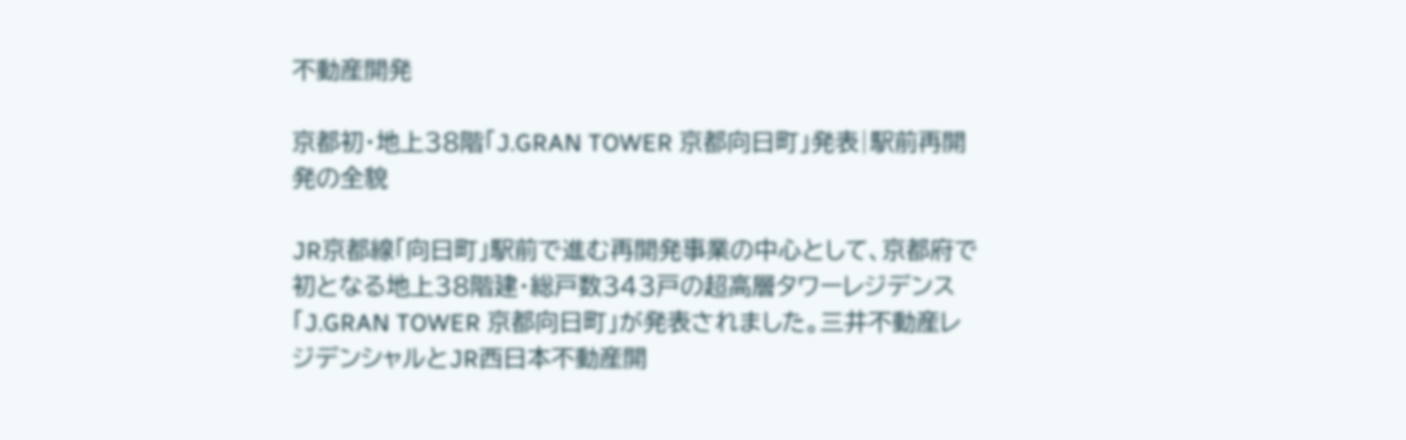不動産開発

京都初・地上38階「J.GRAN TOWER 京都向日町」発表|駅前再開発の全貌

JR京都線「向日町」駅前で進む再開発事業の中心として、京都府で初となる地上38階建・総戸数343戸の超高層タワーレジデンス「J.GRAN TOWER 京都向日町」が発表されました。三井不動産レジデンシャルとJR西日本不動産開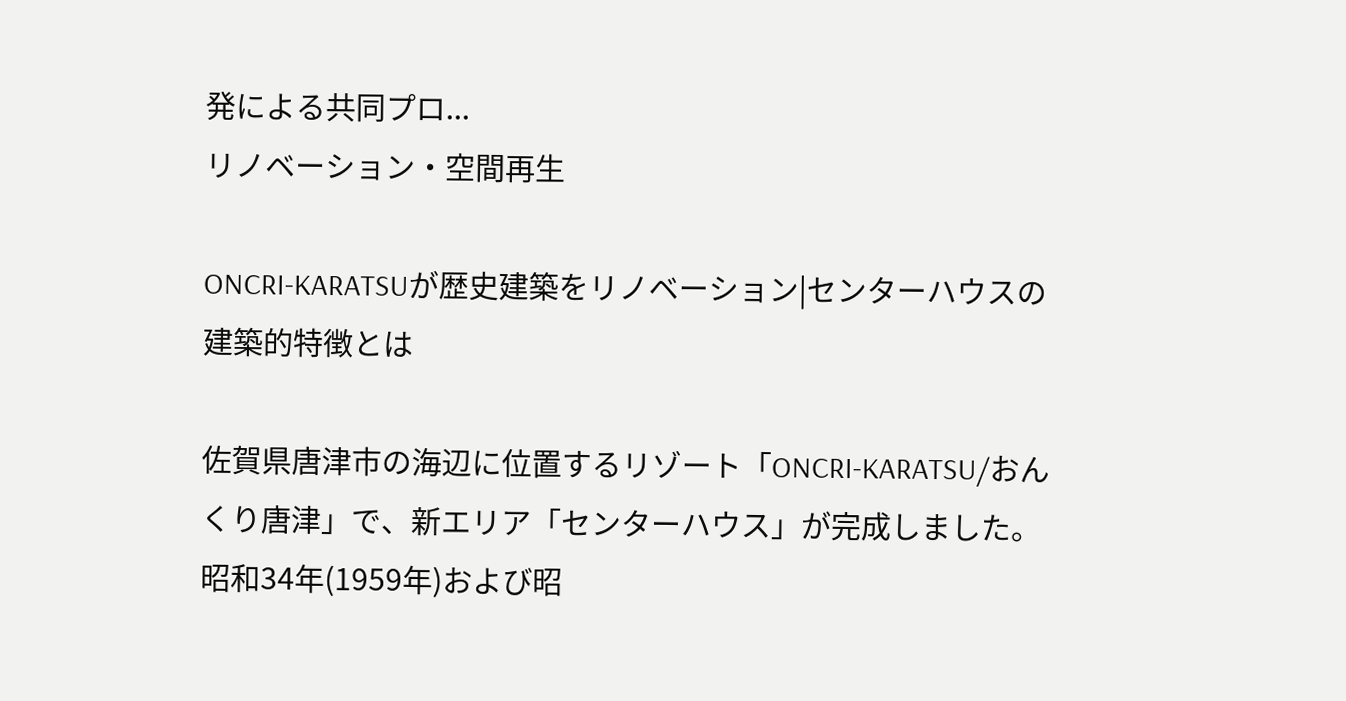発による共同プロ...
リノベーション・空間再生

ONCRI-KARATSUが歴史建築をリノベーション|センターハウスの建築的特徴とは

佐賀県唐津市の海辺に位置するリゾート「ONCRI-KARATSU/おんくり唐津」で、新エリア「センターハウス」が完成しました。昭和34年(1959年)および昭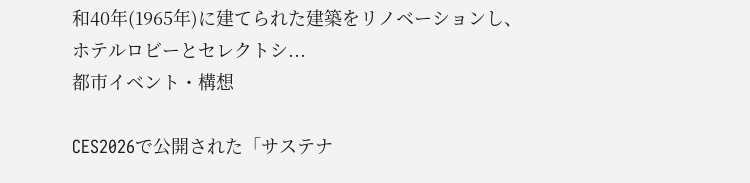和40年(1965年)に建てられた建築をリノベーションし、ホテルロビーとセレクトシ...
都市イベント・構想

CES2026で公開された「サステナ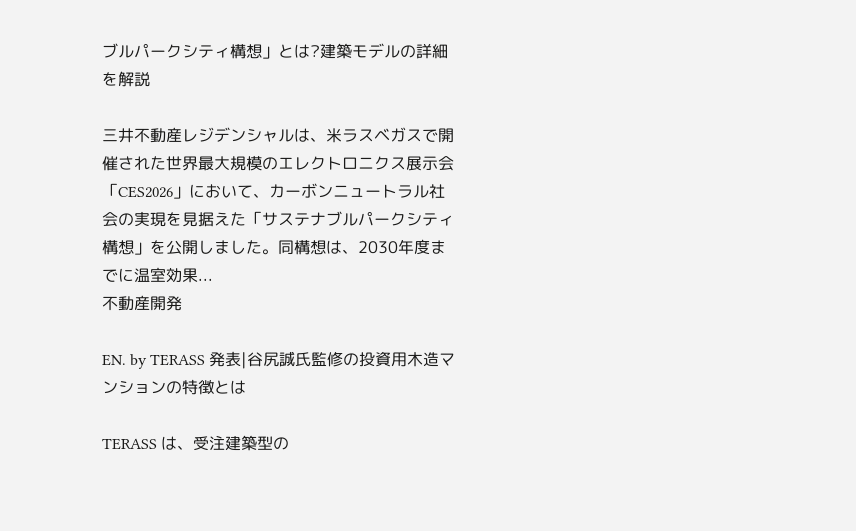ブルパークシティ構想」とは?建築モデルの詳細を解説

三井不動産レジデンシャルは、米ラスベガスで開催された世界最大規模のエレクトロニクス展示会「CES2026」において、カーボンニュートラル社会の実現を見据えた「サステナブルパークシティ構想」を公開しました。同構想は、2030年度までに温室効果...
不動産開発

EN. by TERASS 発表|谷尻誠氏監修の投資用木造マンションの特徴とは

TERASS は、受注建築型の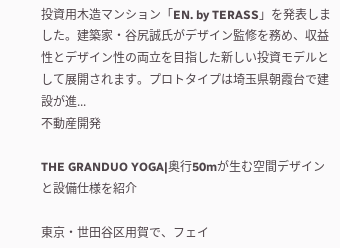投資用木造マンション「EN. by TERASS」を発表しました。建築家・谷尻誠氏がデザイン監修を務め、収益性とデザイン性の両立を目指した新しい投資モデルとして展開されます。プロトタイプは埼玉県朝霞台で建設が進...
不動産開発

THE GRANDUO YOGA|奥行50mが生む空間デザインと設備仕様を紹介

東京・世田谷区用賀で、フェイ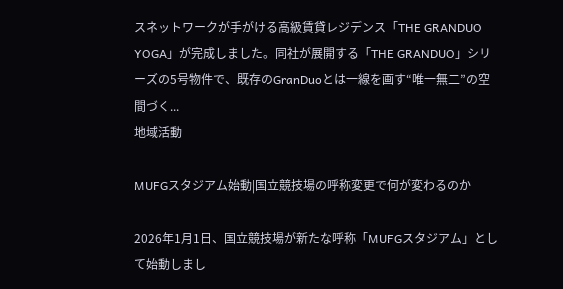スネットワークが手がける高級賃貸レジデンス「THE GRANDUO YOGA」が完成しました。同社が展開する「THE GRANDUO」シリーズの5号物件で、既存のGranDuoとは一線を画す“唯一無二”の空間づく...
地域活動

MUFGスタジアム始動|国立競技場の呼称変更で何が変わるのか

2026年1月1日、国立競技場が新たな呼称「MUFGスタジアム」として始動しまし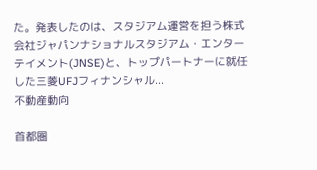た。発表したのは、スタジアム運営を担う株式会社ジャパンナショナルスタジアム・エンターテイメント(JNSE)と、トップパートナーに就任した三菱UFJフィナンシャル...
不動産動向

首都圏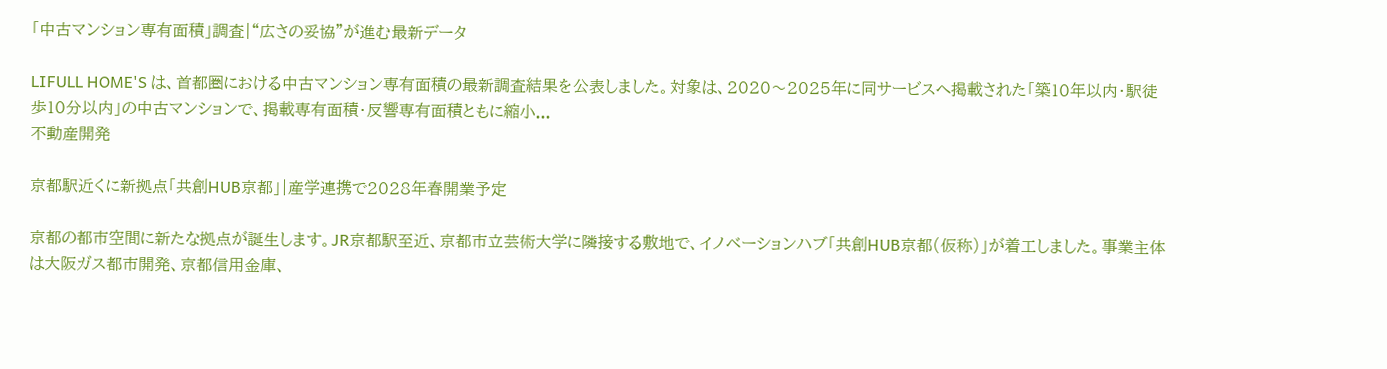「中古マンション専有面積」調査|“広さの妥協”が進む最新データ

LIFULL HOME'S は、首都圏における中古マンション専有面積の最新調査結果を公表しました。対象は、2020〜2025年に同サービスへ掲載された「築10年以内・駅徒歩10分以内」の中古マンションで、掲載専有面積・反響専有面積ともに縮小...
不動産開発

京都駅近くに新拠点「共創HUB京都」|産学連携で2028年春開業予定

京都の都市空間に新たな拠点が誕生します。JR京都駅至近、京都市立芸術大学に隣接する敷地で、イノベーションハブ「共創HUB京都(仮称)」が着工しました。事業主体は大阪ガス都市開発、京都信用金庫、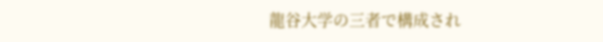龍谷大学の三者で構成され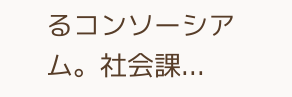るコンソーシアム。社会課...